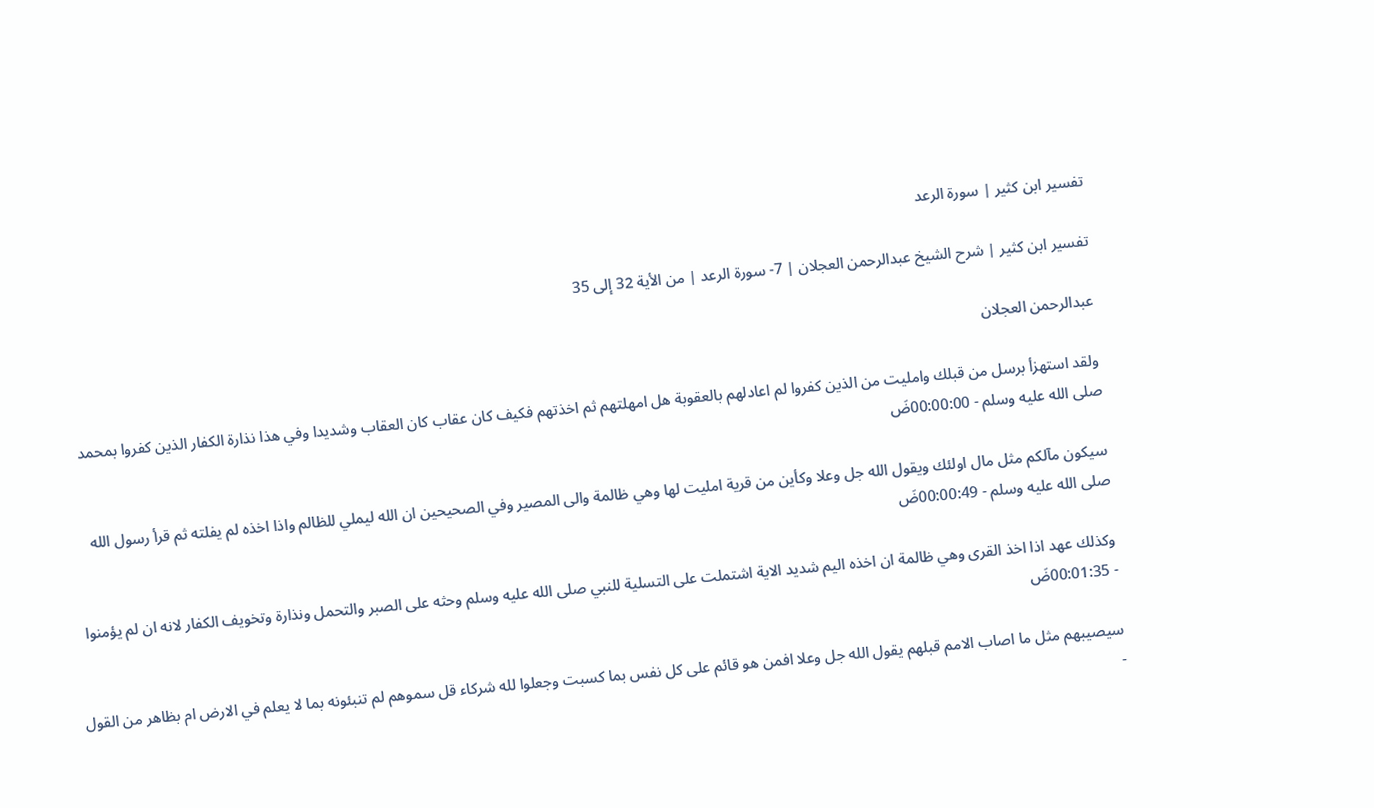تفسير ابن كثير | سورة الرعد

تفسير ابن كثير | شرح الشيخ عبدالرحمن العجلان | 7- سورة الرعد | من الأية 32 إلى 35

عبدالرحمن العجلان

ولقد استهزأ برسل من قبلك وامليت من الذين كفروا لم اعادلهم بالعقوبة هل امهلتهم ثم اخذتهم فكيف كان عقاب كان العقاب وشديدا وفي هذا نذارة الكفار الذين كفروا بمحمد صلى الله عليه وسلم - 00:00:00ضَ

سيكون مآلكم مثل مال اولئك ويقول الله جل وعلا وكأين من قرية امليت لها وهي ظالمة والى المصير وفي الصحيحين ان الله ليملي للظالم واذا اخذه لم يفلته ثم قرأ رسول الله صلى الله عليه وسلم - 00:00:49ضَ

وكذلك عهد اذا اخذ القرى وهي ظالمة ان اخذه اليم شديد الاية اشتملت على التسلية للنبي صلى الله عليه وسلم وحثه على الصبر والتحمل ونذارة وتخويف الكفار لانه ان لم يؤمنوا - 00:01:35ضَ

سيصيبهم مثل ما اصاب الامم قبلهم يقول الله جل وعلا افمن هو قائم على كل نفس بما كسبت وجعلوا لله شركاء قل سموهم لم تنبئونه بما لا يعلم في الارض ام بظاهر من القول -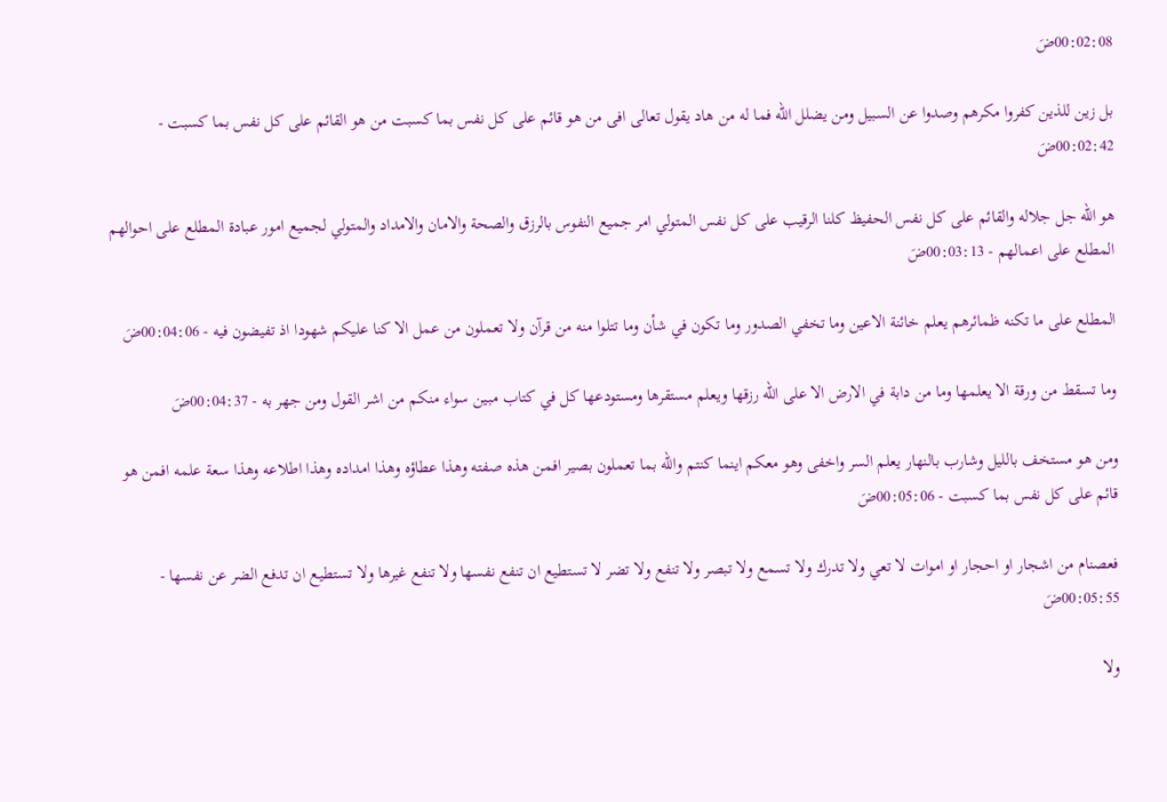00:02:08ضَ

بل زين للذين كفروا مكرهم وصدوا عن السبيل ومن يضلل الله فما له من هاد يقول تعالى افى من هو قائم على كل نفس بما كسبت من هو القائم على كل نفس بما كسبت - 00:02:42ضَ

هو الله جل جلاله والقائم على كل نفس الحفيظ كلنا الرقيب على كل نفس المتولي امر جميع النفوس بالرزق والصحة والامان والامداد والمتولي لجميع امور عبادة المطلع على احوالهم المطلع على اعمالهم - 00:03:13ضَ

المطلع على ما تكنه ظمائرهم يعلم خائنة الاعين وما تخفي الصدور وما تكون في شأن وما تتلوا منه من قرآن ولا تعملون من عمل الا كنا عليكم شهودا اذ تفيضون فيه - 00:04:06ضَ

وما تسقط من ورقة الا يعلمها وما من دابة في الارض الا على الله رزقها ويعلم مستقرها ومستودعها كل في كتاب مبين سواء منكم من اشر القول ومن جهر به - 00:04:37ضَ

ومن هو مستخف بالليل وشارب بالنهار يعلم السر واخفى وهو معكم اينما كنتم والله بما تعملون بصير افمن هذه صفته وهذا عطاؤه وهذا امداده وهذا اطلاعه وهذا سعة علمه افمن هو قائم على كل نفس بما كسبت - 00:05:06ضَ

فعصنام من اشجار او احجار او اموات لا تعي ولا تدرك ولا تسمع ولا تبصر ولا تنفع ولا تضر لا تستطيع ان تنفع نفسها ولا تنفع غيرها ولا تستطيع ان تدفع الضر عن نفسها - 00:05:55ضَ

ولا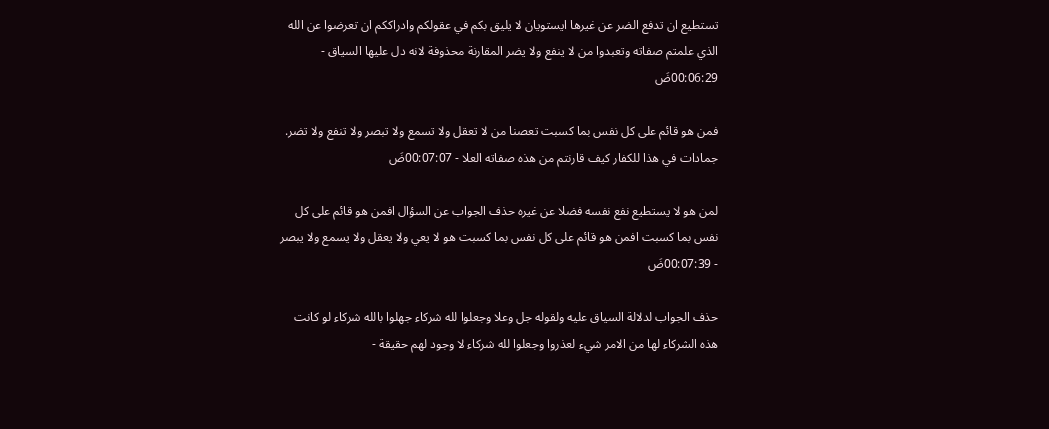تستطيع ان تدفع الضر عن غيرها ايستويان لا يليق بكم في عقولكم وادراككم ان تعرضوا عن الله الذي علمتم صفاته وتعبدوا من لا ينفع ولا يضر المقارنة محذوفة لانه دل عليها السياق - 00:06:29ضَ

فمن هو قائم على كل نفس بما كسبت تعصنا من لا تعقل ولا تسمع ولا تبصر ولا تنفع ولا تضر. جمادات في هذا للكفار كيف قارنتم من هذه صفاته العلا - 00:07:07ضَ

لمن هو لا يستطيع نفع نفسه فضلا عن غيره حذف الجواب عن السؤال افمن هو قائم على كل نفس بما كسبت افمن هو قائم على كل نفس بما كسبت هو لا يعي ولا يعقل ولا يسمع ولا يبصر - 00:07:39ضَ

حذف الجواب لدلالة السياق عليه ولقوله جل وعلا وجعلوا لله شركاء جهلوا بالله شركاء لو كانت هذه الشركاء لها من الامر شيء لعذروا وجعلوا لله شركاء لا وجود لهم حقيقة -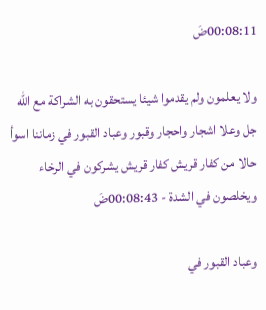00:08:11ضَ

ولا يعلمون ولم يقدموا شيئا يستحقون به الشراكة مع الله جل وعلا اشجار واحجار وقبور وعباد القبور في زماننا اسوأ حالا من كفار قريش كفار قريش يشركون في الرخاء ويخلصون في الشدة - 00:08:43ضَ

وعباد القبور في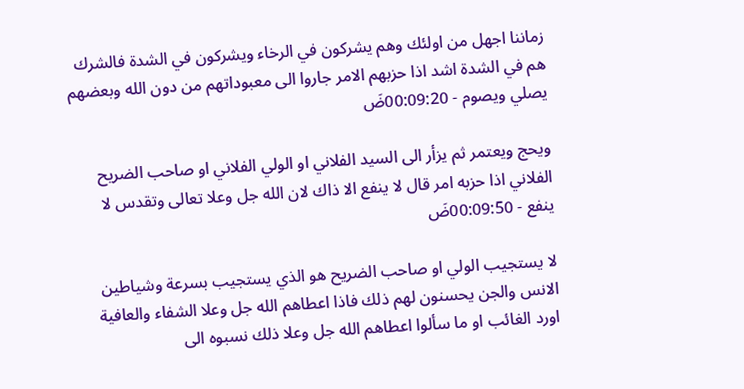زماننا اجهل من اولئك وهم يشركون في الرخاء ويشركون في الشدة فالشرك هم في الشدة اشد اذا حزبهم الامر جاروا الى معبوداتهم من دون الله وبعضهم يصلي ويصوم - 00:09:20ضَ

ويحج ويعتمر ثم يزأر الى السيد الفلاني او الولي الفلاني او صاحب الضريح الفلاني اذا حزبه امر قال لا ينفع الا ذاك لان الله جل وعلا تعالى وتقدس لا ينفع - 00:09:50ضَ

لا يستجيب الولي او صاحب الضريح هو الذي يستجيب بسرعة وشياطين الانس والجن يحسنون لهم ذلك فاذا اعطاهم الله جل وعلا الشفاء والعافية اورد الغائب او ما سألوا اعطاهم الله جل وعلا ذلك نسبوه الى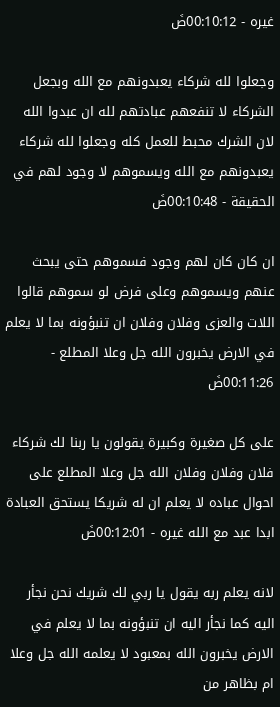غيره - 00:10:12ضَ

وجعلوا لله شركاء يعبدونهم مع الله وبجعل الشركاء لا تنفعهم عبادتهم لله ان عبدوا الله لان الشرك محبط للعمل كله وجعلوا لله شركاء يعبدونهم مع الله ويسموهم لا وجود لهم في الحقيقة - 00:10:48ضَ

ان كان كان لهم وجود فسموهم حتى يبحث عنهم ويسموهم وعلى فرض لو سموهم قالوا اللات والعزى وفلان وفلان ان تنبؤونه بما لا يعلم في الارض يخبرون الله جل وعلا المطلع - 00:11:26ضَ

على كل صغيرة وكبيرة يقولون يا ربنا لك شركاء فلان وفلان وفلان الله جل وعلا المطلع على احوال عباده لا يعلم ان له شريكا يستحق العبادة ابدا عبد مع الله غيره - 00:12:01ضَ

لانه يعلم ربه يقول يا ربي لك شريك نحن نجأر اليه كما نجأر اليه ان تنبؤونه بما لا يعلم في الارض يخبرون الله بمعبود لا يعلمه الله جل وعلا ام بظاهر من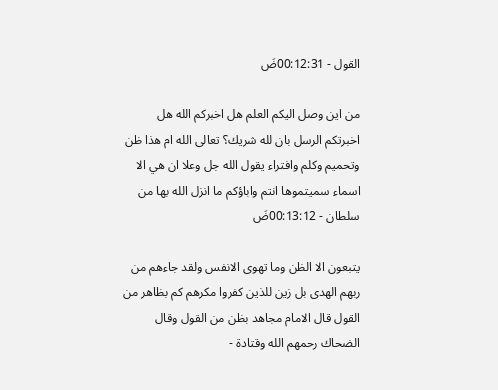القول - 00:12:31ضَ

من اين وصل اليكم العلم هل اخبركم الله هل اخبرتكم الرسل بان لله شريك؟ تعالى الله ام هذا ظن وتحميم وكلم وافتراء يقول الله جل وعلا ان هي الا اسماء سميتموها انتم واباؤكم ما انزل الله بها من سلطان - 00:13:12ضَ

يتبعون الا الظن وما تهوى الانفس ولقد جاءهم من ربهم الهدى بل زين للذين كفروا مكرهم كم بظاهر من القول قال الامام مجاهد بظن من القول وقال الضحاك رحمهم الله وقتادة -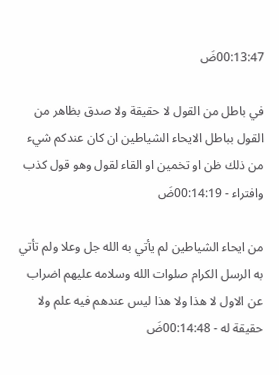00:13:47ضَ

في باطل من القول لا حقيقة ولا صدق بظاهر من القول بباطل الايحاء الشياطين ان كان عندكم شيء من ذلك ظن او تخمين او القاء لقول وهو قول كذب وافتراء - 00:14:19ضَ

من ايحاء الشياطين لم يأتي به الله جل وعلا ولم تأتي به الرسل الكرام صلوات الله وسلامه عليهم اضراب عن الاول لا هذا ولا هذا ليس عندهم فيه علم ولا حقيقة له - 00:14:48ضَ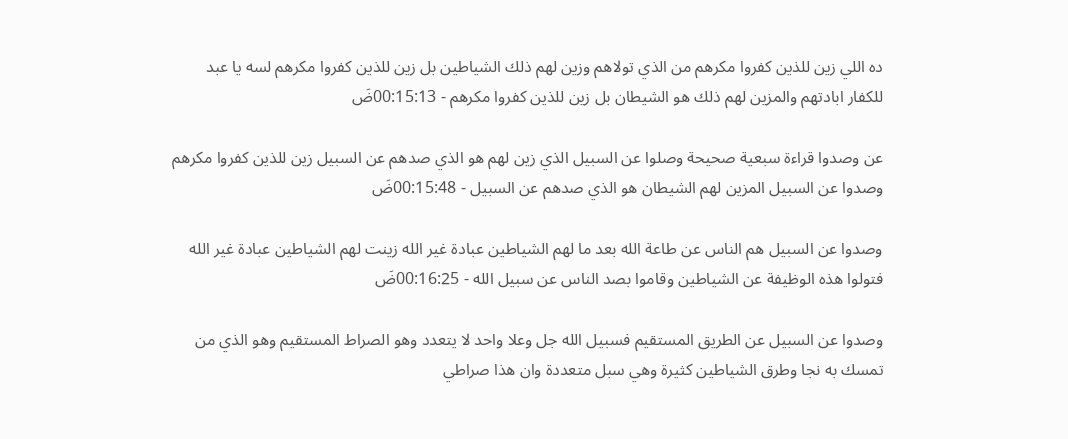ده اللي زين للذين كفروا مكرهم من الذي تولاهم وزين لهم ذلك الشياطين بل زين للذين كفروا مكرهم لسه يا عبد للكفار ابادتهم والمزين لهم ذلك هو الشيطان بل زين للذين كفروا مكرهم - 00:15:13ضَ

عن وصدوا قراءة سبعية صحيحة وصلوا عن السبيل الذي زين لهم هو الذي صدهم عن السبيل زين للذين كفروا مكرهم وصدوا عن السبيل المزين لهم الشيطان هو الذي صدهم عن السبيل - 00:15:48ضَ

وصدوا عن السبيل هم الناس عن طاعة الله بعد ما لهم الشياطين عبادة غير الله زينت لهم الشياطين عبادة غير الله فتولوا هذه الوظيفة عن الشياطين وقاموا بصد الناس عن سبيل الله - 00:16:25ضَ

وصدوا عن السبيل عن الطريق المستقيم فسبيل الله جل وعلا واحد لا يتعدد وهو الصراط المستقيم وهو الذي من تمسك به نجا وطرق الشياطين كثيرة وهي سبل متعددة وان هذا صراطي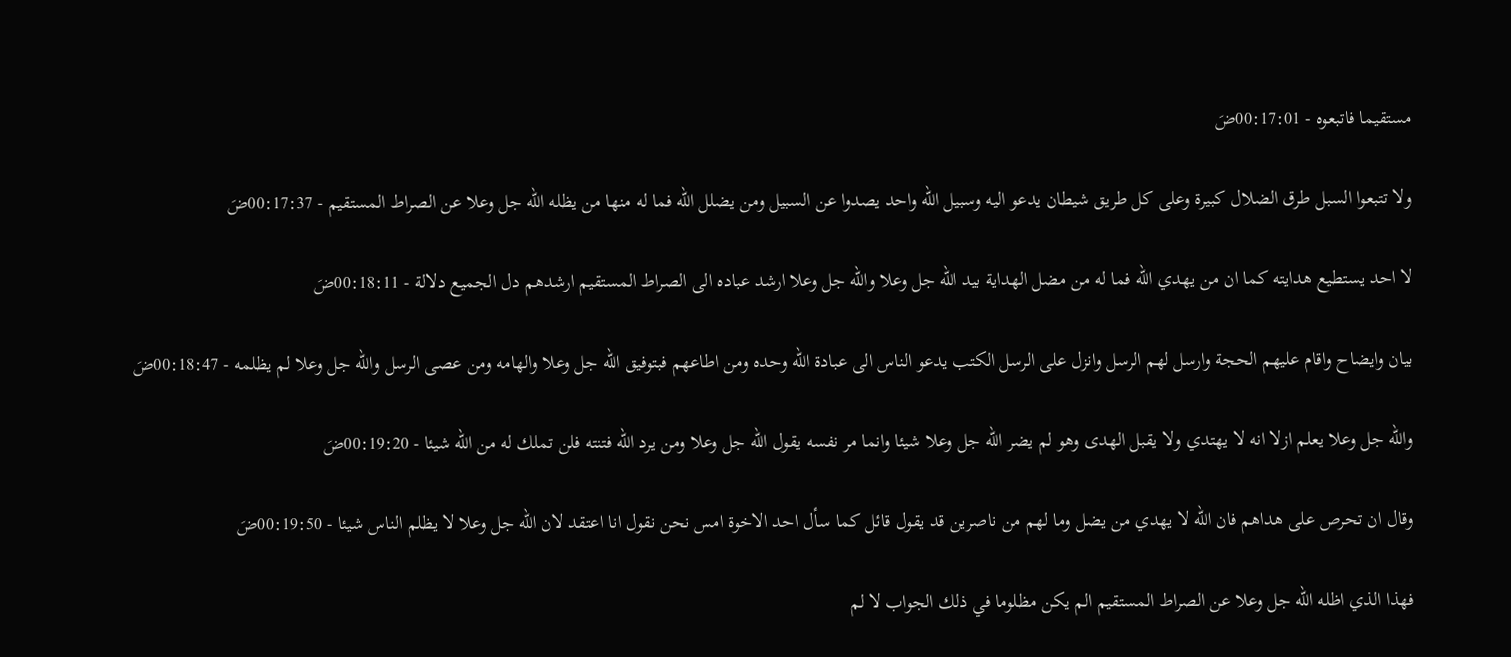مستقيما فاتبعوه - 00:17:01ضَ

ولا تتبعوا السبل طرق الضلال كبيرة وعلى كل طريق شيطان يدعو اليه وسبيل الله واحد يصدوا عن السبيل ومن يضلل الله فما له منها من يظله الله جل وعلا عن الصراط المستقيم - 00:17:37ضَ

لا احد يستطيع هدايته كما ان من يهدي الله فما له من مضل الهداية بيد الله جل وعلا والله جل وعلا ارشد عباده الى الصراط المستقيم ارشدهم دل الجميع دلالة - 00:18:11ضَ

بيان وايضاح واقام عليهم الحجة وارسل لهم الرسل وانزل على الرسل الكتب يدعو الناس الى عبادة الله وحده ومن اطاعهم فبتوفيق الله جل وعلا والهامه ومن عصى الرسل والله جل وعلا لم يظلمه - 00:18:47ضَ

والله جل وعلا يعلم ازلا انه لا يهتدي ولا يقبل الهدى وهو لم يضر الله جل وعلا شيئا وانما مر نفسه يقول الله جل وعلا ومن يرد الله فتنته فلن تملك له من الله شيئا - 00:19:20ضَ

وقال ان تحرص على هداهم فان الله لا يهدي من يضل وما لهم من ناصرين قد يقول قائل كما سأل احد الاخوة امس نحن نقول انا اعتقد لان الله جل وعلا لا يظلم الناس شيئا - 00:19:50ضَ

فهذا الذي اظله الله جل وعلا عن الصراط المستقيم الم يكن مظلوما في ذلك الجواب لا لم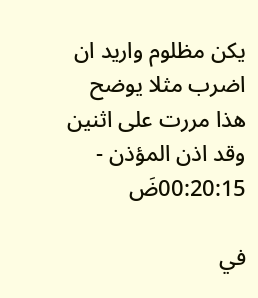يكن مظلوم واريد ان اضرب مثلا يوضح هذا مررت على اثنين وقد اذن المؤذن - 00:20:15ضَ

في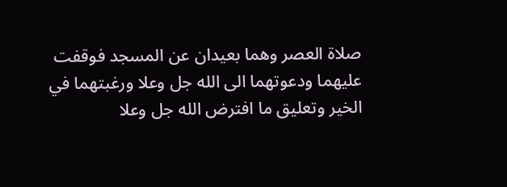صلاة العصر وهما بعيدان عن المسجد فوقفت عليهما ودعوتهما الى الله جل وعلا ورغبتهما في الخير وتعليق ما افترض الله جل وعلا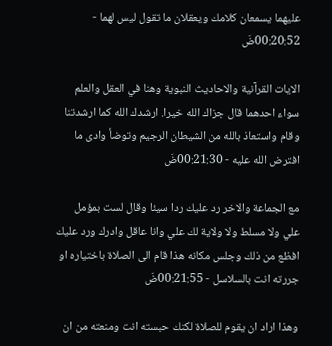عليهما يسمعان كلامك ويعقلان ما تقول ليس لهما - 00:20:52ضَ

الايات القرآنية والاحاديث النبوية وهنا في العقل والعلم سواء احدهما قال جزاك الله خيرا. ارشدك الله كما ارشدتنا وقام واستعاذ بالله من الشيطان الرجيم وتوضأ وادى ما افترض الله عليه - 00:21:30ضَ

مع الجماعة والاخر رد عليك ردا سيئا وقال لست بمؤمل علي ولا مسلط ولا ولاية لك علي وانا عاقل وادرك ورد عليك افظع من ذلك وجلس مكانه هذا قام الى الصلاة باختياره او جررته انت بالسلاسل - 00:21:55ضَ

وهذا اراد ان يقوم للصلاة لكنك حبسته انت ومنعته من ان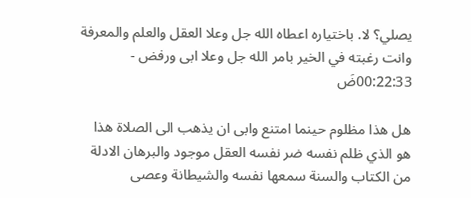يصلي؟ لا. باختياره اعطاه الله جل وعلا العقل والعلم والمعرفة وانت رغبته في الخير بامر الله جل وعلا ابى ورفض - 00:22:33ضَ

هل هذا مظلوم حينما امتنع وابى ان يذهب الى الصلاة هذا هو الذي ظلم نفسه ضر نفسه العقل موجود والبرهان الادلة من الكتاب والسنة سمعها نفسه والشيطانة وعصى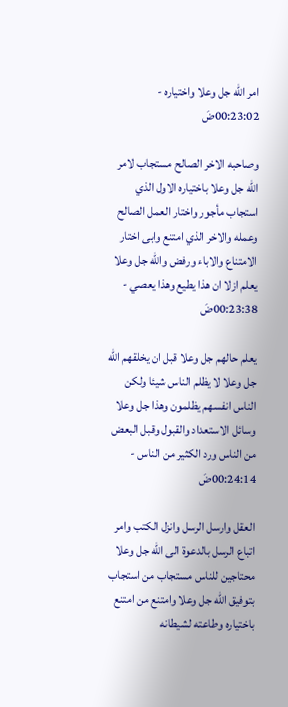امر الله جل وعلا واختياره - 00:23:02ضَ

وصاحبه الاخر الصالح مستجاب لامر الله جل وعلا باختياره الاول الذي استجاب مأجور واختار العمل الصالح وعمله والاخر الذي امتنع وابى اختار الامتناع والاباء ورفض والله جل وعلا يعلم ازلا ان هذا يطيع وهذا يعصي - 00:23:38ضَ

يعلم حالهم جل وعلا قبل ان يخلقهم الله جل وعلا لا يظلم الناس شيئا ولكن الناس انفسهم يظلمون وهذا جل وعلا وسائل الاستعداد والقبول وقبل البعض من الناس ورد الكثير من الناس - 00:24:14ضَ

العقل وارسل الرسل وانزل الكتب وامر اتباع الرسل بالدعوة الى الله جل وعلا محتاجين للناس مستجاب من استجاب بتوفيق الله جل وعلا وامتنع من امتنع باختياره وطاعته لشيطانه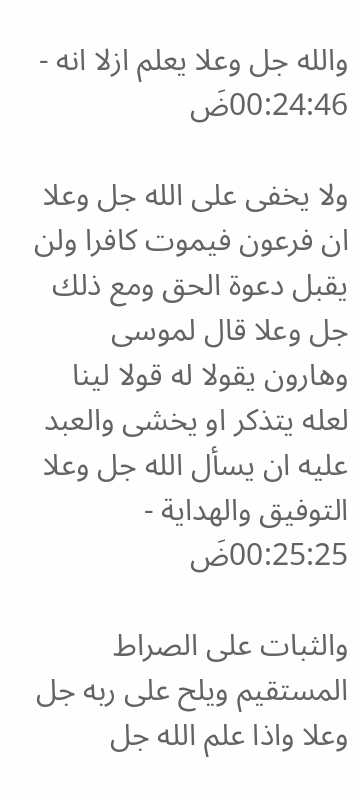والله جل وعلا يعلم ازلا انه - 00:24:46ضَ

ولا يخفى على الله جل وعلا ان فرعون فيموت كافرا ولن يقبل دعوة الحق ومع ذلك جل وعلا قال لموسى وهارون يقولا له قولا لينا لعله يتذكر او يخشى والعبد عليه ان يسأل الله جل وعلا التوفيق والهداية - 00:25:25ضَ

والثبات على الصراط المستقيم ويلح على ربه جل وعلا واذا علم الله جل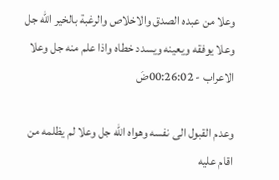وعلا من عبده الصدق والاخلاص والرغبة بالخير الله جل وعلا يوفقه ويعينه ويسدد خطاه واذا علم منه جل وعلا الاعراب - 00:26:02ضَ

وعدم القبول الى نفسه وهواه الله جل وعلا لم يظلمه من اقام عليه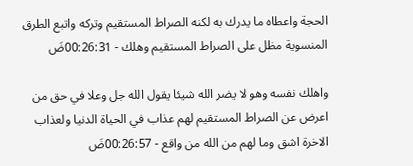الحجة واعطاه ما يدرك به لكنه الصراط المستقيم وتركه واتبع الطرق المنسوية مظل على الصراط المستقيم وهلك - 00:26:31ضَ

واهلك نفسه وهو لا يضر الله شيئا يقول الله جل وعلا في حق من اعرض عن الصراط المستقيم لهم عذاب في الحياة الدنيا ولعذاب الاخرة اشق وما لهم من الله من واقع - 00:26:57ضَ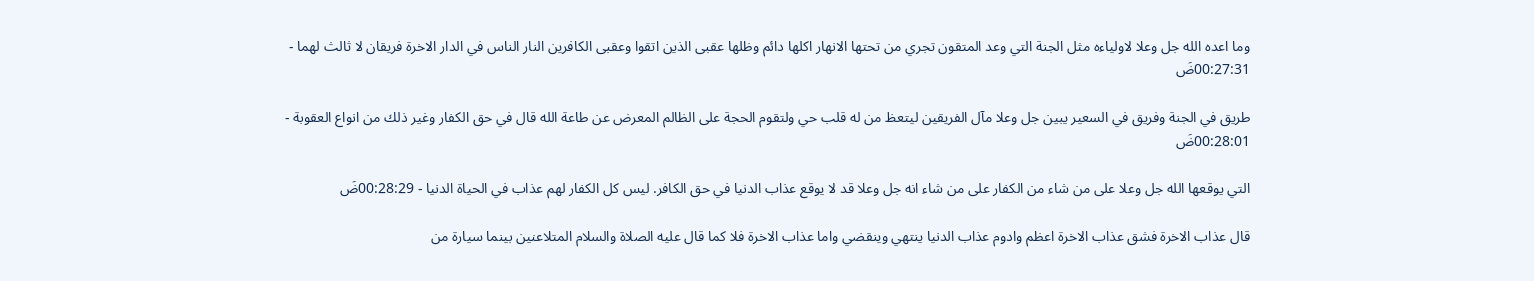وما اعده الله جل وعلا لاولياءه مثل الجنة التي وعد المتقون تجري من تحتها الانهار اكلها دائم وظلها عقبى الذين اتقوا وعقبى الكافرين النار الناس في الدار الاخرة فريقان لا ثالث لهما - 00:27:31ضَ

طريق في الجنة وفريق في السعير يبين جل وعلا مآل الفريقين ليتعظ من له قلب حي ولتقوم الحجة على الظالم المعرض عن طاعة الله قال في حق الكفار وغير ذلك من انواع العقوبة - 00:28:01ضَ

التي يوقعها الله جل وعلا على من شاء من الكفار على من شاء انه جل وعلا قد لا يوقع عذاب الدنيا في حق الكافر. ليس كل الكفار لهم عذاب في الحياة الدنيا - 00:28:29ضَ

قال عذاب الاخرة فشق عذاب الاخرة اعظم وادوم عذاب الدنيا ينتهي وينقضي واما عذاب الاخرة فلا كما قال عليه الصلاة والسلام المتلاعنين بينما سيارة من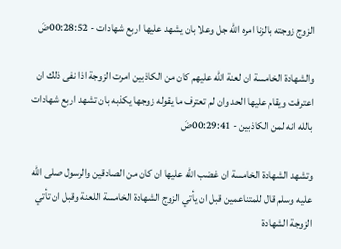الزوج زوجته بالزنا امره الله جل وعلا بان يشهد عليها اربع شهادات - 00:28:52ضَ

والشهادة الخامسة ان لعنة الله عليهم كان من الكاذبين امرت الزوجة اذا نفى ذلك ان اعترفت ويقام عليها الحد وان لم تعترف ما يقوله زوجها يكذبه بان تشهد اربع شهادات بالله انه لمن الكاذبين - 00:29:41ضَ

وتشهد الشهادة الخامسة ان غضب الله عليها ان كان من الصادقين والرسول صلى الله عليه وسلم قال للمتناعمين قبل ان يأتي الزوج الشهادة الخامسة اللعنة وقبل ان تأتي الزوجة الشهادة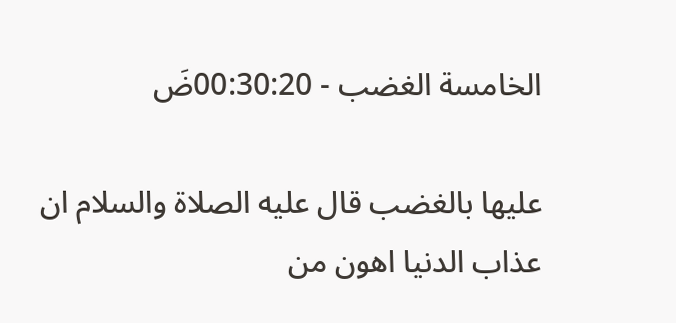الخامسة الغضب - 00:30:20ضَ

عليها بالغضب قال عليه الصلاة والسلام ان عذاب الدنيا اهون من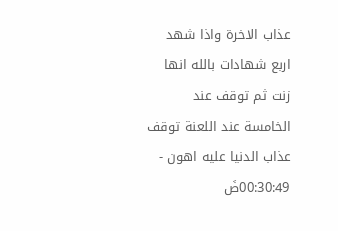عذاب الاخرة واذا شهد اربع شهادات بالله انها زنت ثم توقف عند الخامسة عند اللعنة توقف عذاب الدنيا عليه اهون - 00:30:49ضَ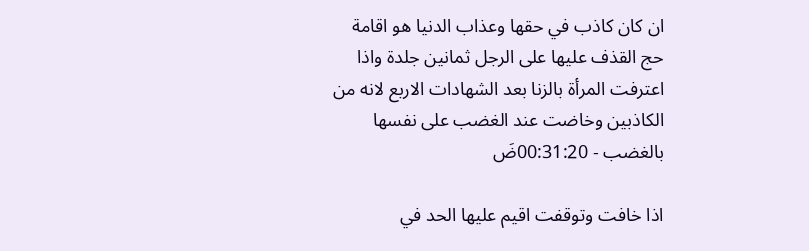ان كان كاذب في حقها وعذاب الدنيا هو اقامة حج القذف عليها على الرجل ثمانين جلدة واذا اعترفت المرأة بالزنا بعد الشهادات الاربع لانه من الكاذبين وخاضت عند الغضب على نفسها بالغضب - 00:31:20ضَ

اذا خافت وتوقفت اقيم عليها الحد في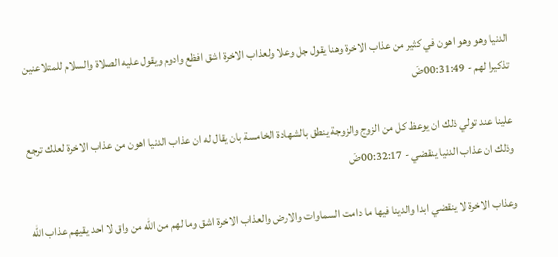الدنيا وهو وهو اهون في كثير من عذاب الاخرة وهنا يقول جل وعلا ولعذاب الاخرة اشق افظع وادوم ويقول عليه الصلاة والسلام للمتلاعنين تذكيرا لهم - 00:31:49ضَ

علينا عند تولي ذلك ان يوعظ كل من الزوج والزوجة ينطق بالشهادة الخامسة بان يقال له ان عذاب الدنيا اهون من عذاب الاخرة لعلك ترجع وذلك ان عذاب الدنيا ينقضي - 00:32:17ضَ

وعذاب الاخرة لا ينقضي ابدا والدينا فيها ما دامت السماوات والارض والعذاب الاخرة اشق وما لهم من الله من واق لا احد يقيهم عذاب الله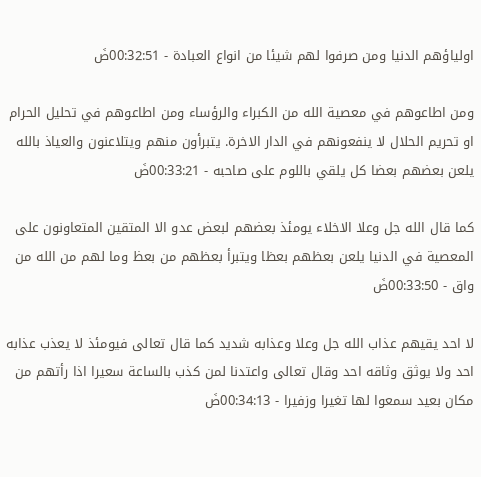اولياؤهم الدنيا ومن صرفوا لهم شيئا من انواع العبادة - 00:32:51ضَ

ومن اطاعوهم في معصية الله من الكبراء والرؤساء ومن اطاعوهم في تحليل الحرام او تحريم الحلال لا ينفعونهم في الدار الاخرة. يتبرأون منهم ويتلاعنون والعياذ بالله يلعن بعضهم بعضا كل يلقي باللوم على صاحبه - 00:33:21ضَ

كما قال الله جل وعلا الاخلاء يومئذ بعضهم لبعض عدو الا المتقين المتعاونون على المعصية في الدنيا يلعن بعظهم بعظا ويتبرأ بعظهم من بعظ وما لهم من الله من واق - 00:33:50ضَ

لا احد يقيهم عذاب الله جل وعلا وعذابه شديد كما قال تعالى فيومئذ لا يعذب عذابه احد ولا يوثق وثاقه احد وقال تعالى واعتدنا لمن كذب بالساعة سعيرا اذا رأتهم من مكان بعيد سمعوا لها تغيرا وزفيرا - 00:34:13ضَ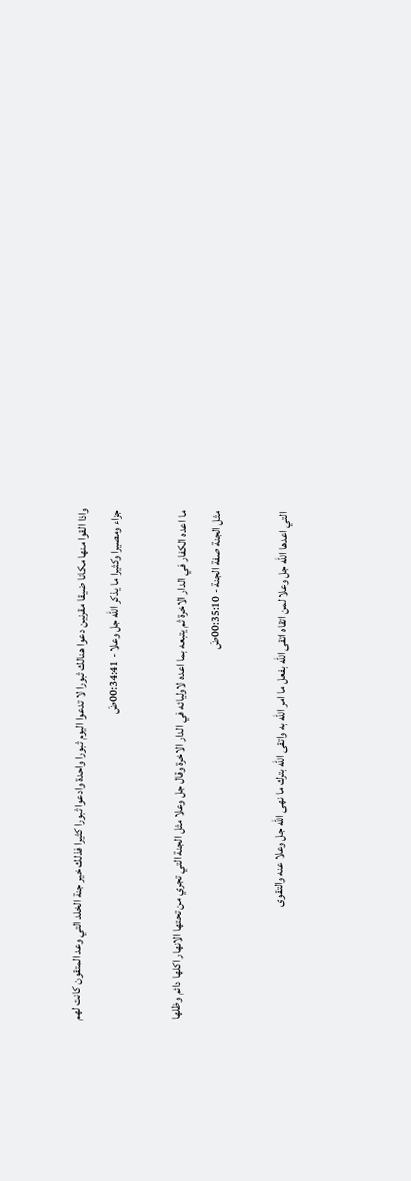واذا القوا منها مكانا ضيقا مقرنين دعوا هنالك ثبورا لا تدعوا اليوم ثبورا واحدة وادعوا ثبورا كثيرا فذلك خير جنة الخلد التي وعد المتقون كانت لهم جزاء ومصيرا وكثيرا ما يذكر الله جل وعلا - 00:34:41ضَ

ما اعده الكفار في الدار الاخرة ثم يتبعه بما اعده لاوليائه في الدار الاخرة وقال جل وعلا مثل الجنة التي تجري من تحتها الانهار اكلها دائم وظلها مثل الجنة صفة الجنة - 00:35:10ضَ

التي اعدها الله جل وعلا لمن اتقاه اتقى الله بفعل ما امر الله به واتقى الله بترك ما نهى الله جل وعلا عنه والتقوى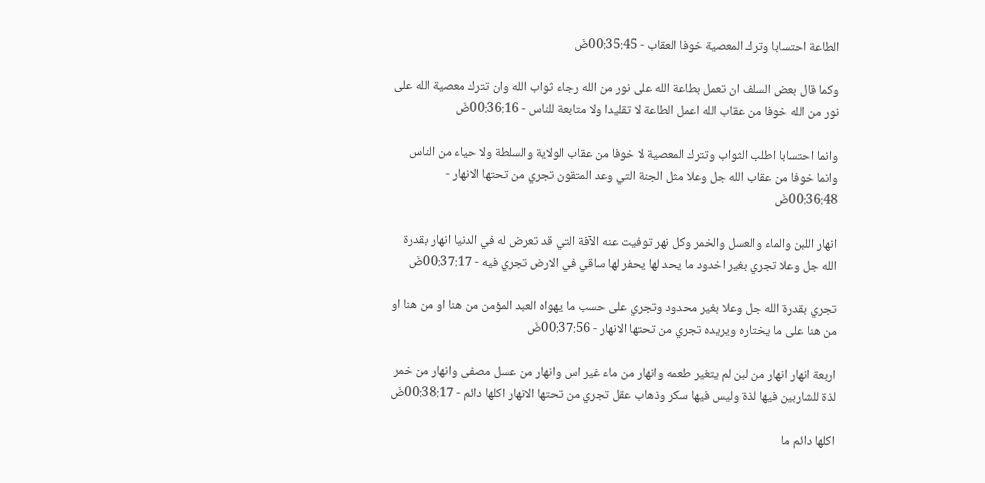الطاعة احتسابا وترك المعصية خوفا العقاب - 00:35:45ضَ

وكما قال بعض السلف ان تعمل بطاعة الله على نور من الله رجاء ثواب الله وان تترك معصية الله على نور من الله خوفا من عقاب الله اعمل الطاعة لا تقليدا ولا متابعة للناس - 00:36:16ضَ

وانما احتسابا اطلب الثواب وتترك المعصية لا خوفا من عقاب الولاية والسلطة ولا حياء من الناس وانما خوفا من عقاب الله جل وعلا مثل الجنة التي وعد المتقون تجري من تحتها الانهار - 00:36:48ضَ

انهار اللبن والماء والعسل والخمر وكل نهر توفيت عنه الآفة التي قد تعرض له في الدنيا انهار بقدرة الله جل وعلا تجري بغير اخدود ما يحد لها يحفر لها ساقي في الارض تجري فيه - 00:37:17ضَ

تجري بقدرة الله جل وعلا بغير محدود وتجري على حسب ما يهواه العبد المؤمن من هنا او من هنا او من هنا على ما يختاره ويريده تجري من تحتها الانهار - 00:37:56ضَ

اربعة انهار انهار من لبن لم يتغير طعمه وانهار من ماء غير اس وانهار من عسل مصفى وانهار من خمر لذة للشاربين فيها لذة وليس فيها سكر وذهاب عقل تجري من تحتها الانهار اكلها دائم - 00:38:17ضَ

اكلها دائم ما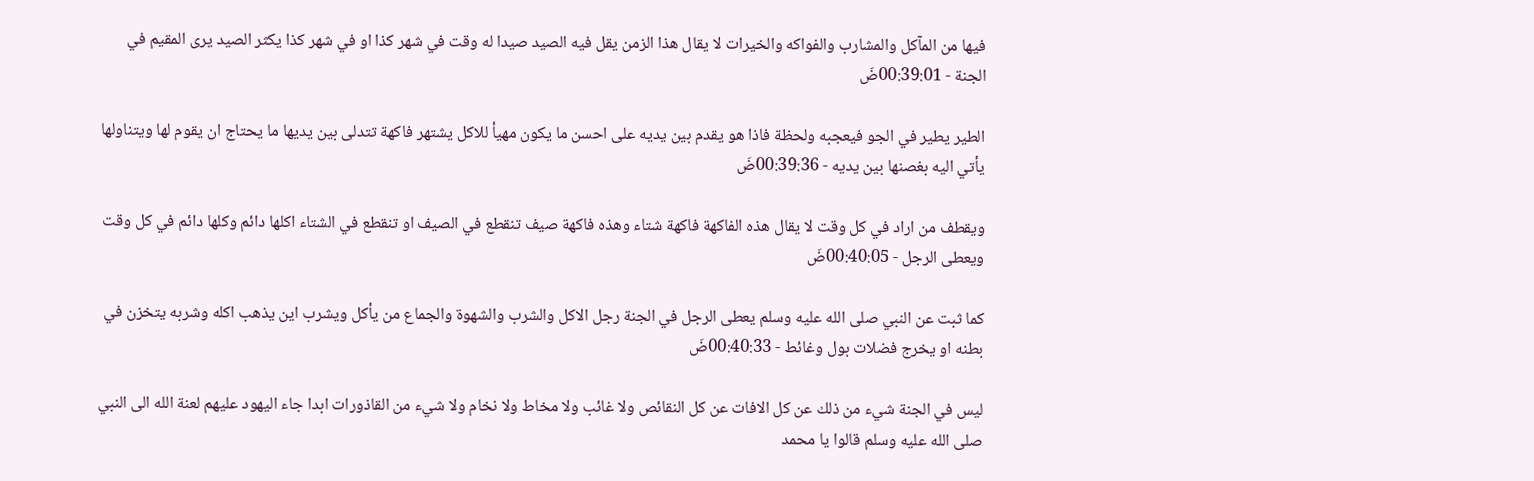فيها من المآكل والمشارب والفواكه والخيرات لا يقال هذا الزمن يقل فيه الصيد صيدا له وقت في شهر كذا او في شهر كذا يكثر الصيد يرى المقيم في الجنة - 00:39:01ضَ

الطير يطير في الجو فيعجبه ولحظة فاذا هو يقدم بين يديه على احسن ما يكون مهيأ للاكل يشتهر فاكهة تتدلى بين يديها ما يحتاج ان يقوم لها ويتناولها يأتي اليه بغصنها بين يديه - 00:39:36ضَ

ويقطف من اراد في كل وقت لا يقال هذه الفاكهة فاكهة شتاء وهذه فاكهة صيف تنقطع في الصيف او تنقطع في الشتاء اكلها دائم وكلها دائم في كل وقت ويعطى الرجل - 00:40:05ضَ

كما ثبت عن النبي صلى الله عليه وسلم يعطى الرجل في الجنة رجل الاكل والشرب والشهوة والجماع من يأكل ويشرب اين يذهب اكله وشربه يتخزن في بطنه او يخرج فضلات بول وغائط - 00:40:33ضَ

ليس في الجنة شيء من ذلك عن كل الافات عن كل النقائص ولا غائب ولا مخاط ولا نخام ولا شيء من القاذورات ابدا جاء اليهود عليهم لعنة الله الى النبي صلى الله عليه وسلم قالوا يا محمد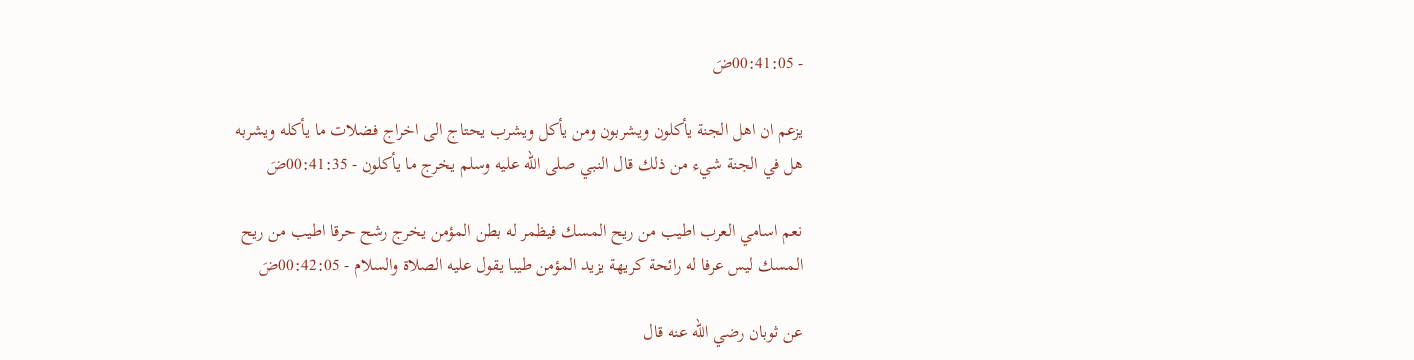- 00:41:05ضَ

يزعم ان اهل الجنة يأكلون ويشربون ومن يأكل ويشرب يحتاج الى اخراج فضلات ما يأكله ويشربه هل في الجنة شيء من ذلك قال النبي صلى الله عليه وسلم يخرج ما يأكلون - 00:41:35ضَ

نعم اسامي العرب اطيب من ريح المسك فيظمر له بطن المؤمن يخرج رشح حرقا اطيب من ريح المسك ليس عرفا له رائحة كريهة يزيد المؤمن طيبا يقول عليه الصلاة والسلام - 00:42:05ضَ

عن ثوبان رضي الله عنه قال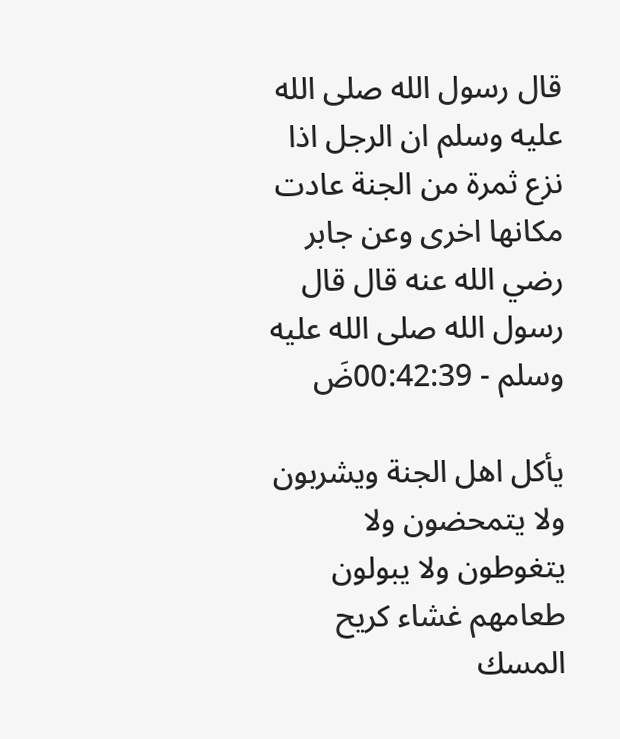قال رسول الله صلى الله عليه وسلم ان الرجل اذا نزع ثمرة من الجنة عادت مكانها اخرى وعن جابر رضي الله عنه قال قال رسول الله صلى الله عليه وسلم - 00:42:39ضَ

يأكل اهل الجنة ويشربون ولا يتمحضون ولا يتغوطون ولا يبولون طعامهم غشاء كريح المسك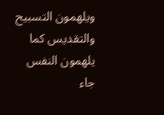ويلهمون التسبيح والتقديس كما يلهمون النفس جاء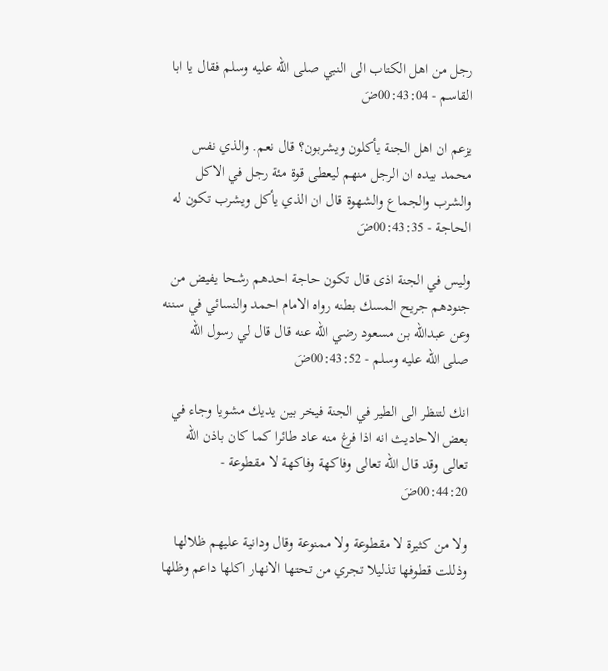رجل من اهل الكتاب الى النبي صلى الله عليه وسلم فقال يا ابا القاسم - 00:43:04ضَ

يزعم ان اهل الجنة يأكلون ويشربون؟ قال نعم. والذي نفس محمد بيده ان الرجل منهم ليعطى قوة مئة رجل في الاكل والشرب والجماع والشهوة قال ان الذي يأكل ويشرب تكون له الحاجة - 00:43:35ضَ

وليس في الجنة اذى قال تكون حاجة احدهم رشحا يفيض من جنودهم جريح المسك بطنه رواه الامام احمد والنسائي في سننه وعن عبدالله بن مسعود رضي الله عنه قال قال لي رسول الله صلى الله عليه وسلم - 00:43:52ضَ

انك لتنظر الى الطير في الجنة فيخر بين يديك مشويا وجاء في بعض الاحاديث انه اذا فرغ منه عاد طائرا كما كان باذن الله تعالى وقد قال الله تعالى وفاكهة وفاكهة لا مقطوعة - 00:44:20ضَ

ولا من كثيرة لا مقطوعة ولا ممنوعة وقال ودانية عليهم ظلالها وذللت قطوفها تذليلا تجري من تحتها الانهار اكلها داعم وظلها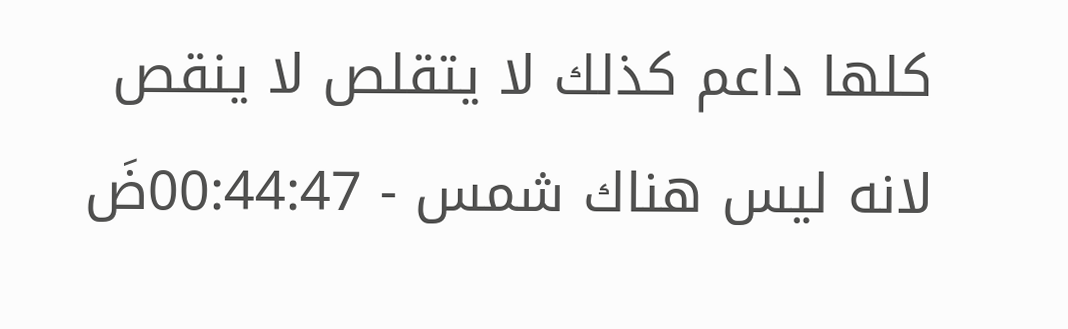كلها داعم كذلك لا يتقلص لا ينقص لانه ليس هناك شمس - 00:44:47ضَ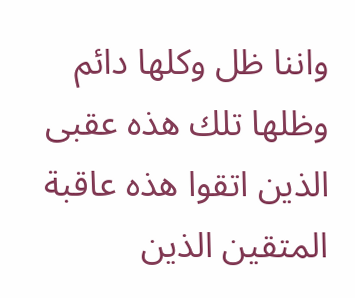واننا ظل وكلها دائم وظلها تلك هذه عقبى الذين اتقوا هذه عاقبة المتقين الذين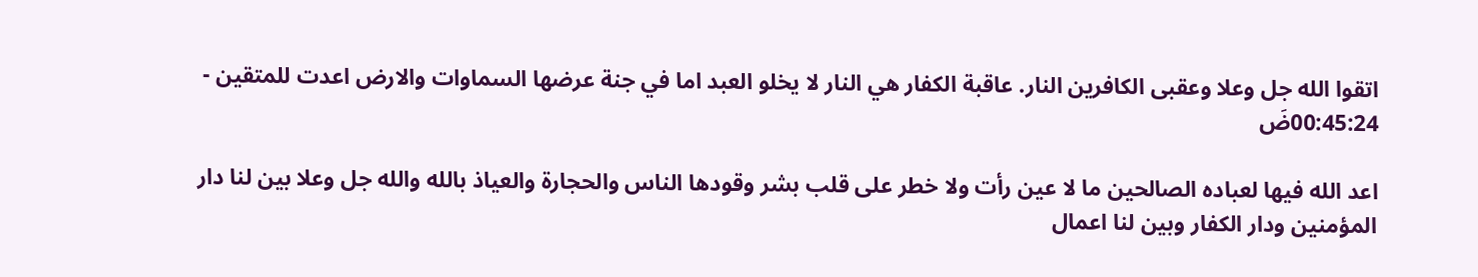اتقوا الله جل وعلا وعقبى الكافرين النار. عاقبة الكفار هي النار لا يخلو العبد اما في جنة عرضها السماوات والارض اعدت للمتقين - 00:45:24ضَ

اعد الله فيها لعباده الصالحين ما لا عين رأت ولا خطر على قلب بشر وقودها الناس والحجارة والعياذ بالله والله جل وعلا بين لنا دار المؤمنين ودار الكفار وبين لنا اعمال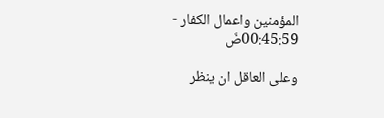المؤمنين واعمال الكفار - 00:45:59ضَ

وعلى العاقل ان ينظر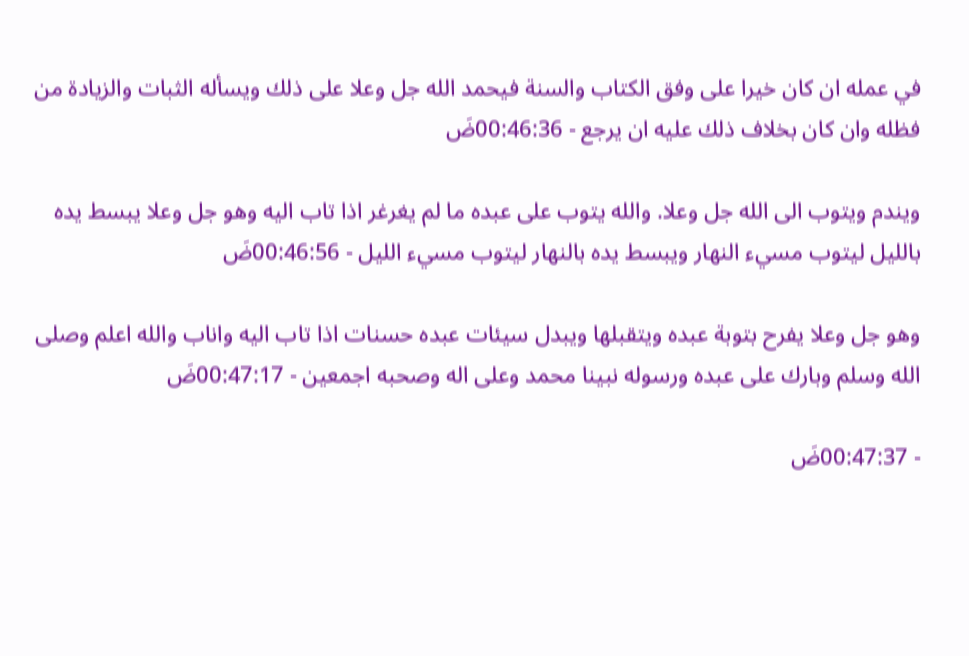في عمله ان كان خيرا على وفق الكتاب والسنة فيحمد الله جل وعلا على ذلك ويسأله الثبات والزيادة من فظله وان كان بخلاف ذلك عليه ان يرجع - 00:46:36ضَ

ويندم ويتوب الى الله جل وعلا. والله يتوب على عبده ما لم يغرغر اذا تاب اليه وهو جل وعلا يبسط يده بالليل ليتوب مسيء النهار ويبسط يده بالنهار ليتوب مسيء الليل - 00:46:56ضَ

وهو جل وعلا يفرح بتوبة عبده ويتقبلها ويبدل سيئات عبده حسنات اذا تاب اليه واناب والله اعلم وصلى الله وسلم وبارك على عبده ورسوله نبينا محمد وعلى اله وصحبه اجمعين - 00:47:17ضَ

- 00:47:37ضَ